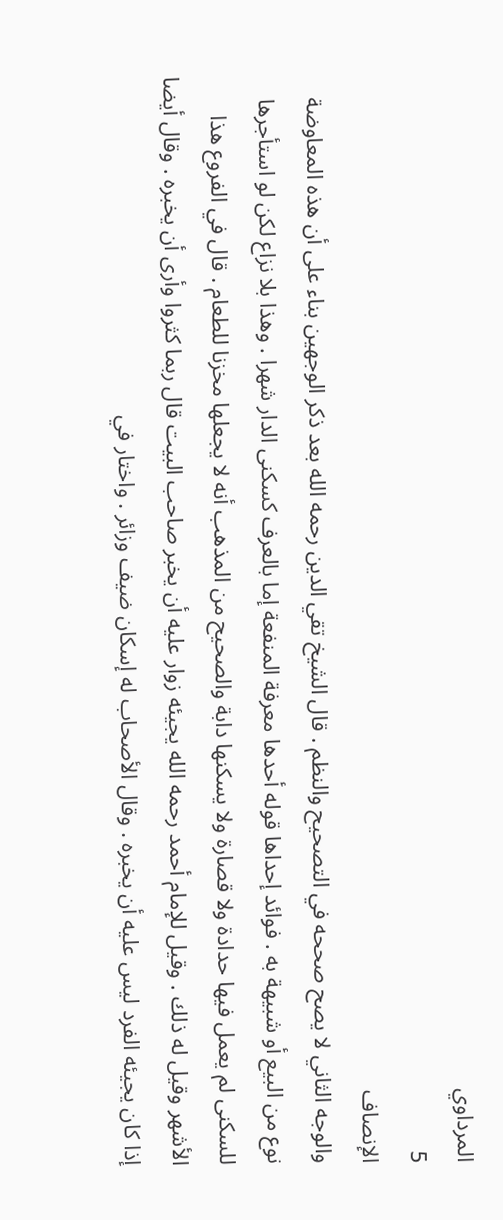المرداوي
5
الإنصاف
والوجه الثاني لا يصح صححه في التصحيح والنظم . قال الشيخ تقي الدين رحمه الله بعد ذكر الوجهين بناء على أن هذه المعاوضة نوع من البيع أو شبيهة به . فوائد إحداها قوله أحدها معرفة المنفعة إما بالعرف كسكنى الدار شهرا . وهذا بلا نزاع لكن لو استأجرها للسكنى لم يعمل فيها حدادة ولا قصارة ولا يسكنها دابة والصحيح من المذهب أنه لا يجعلها مخزنا للطعام . قال في الفروع هذا الأشهر وقيل له ذلك . وقيل للإمام أحمد رحمه الله يجيئه زوار عليه أن يخبر صاحب البيت قال ربما كثروا وأرى أن يخبره . وقال أيضا إذا كان يجيئه الفرد ليس عليه أن يخبره . وقال الأصحاب له إسكان ضيف وزائر . واختار في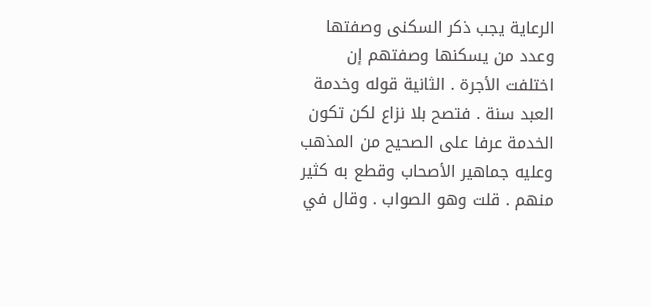الرعاية يجب ذكر السكنى وصفتها وعدد من يسكنها وصفتهم إن اختلفت الأجرة . الثانية قوله وخدمة العبد سنة . فتصح بلا نزاع لكن تكون الخدمة عرفا على الصحيح من المذهب وعليه جماهير الأصحاب وقطع به كثير منهم . قلت وهو الصواب . وقال في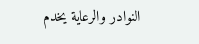النوادر والرعاية يخدم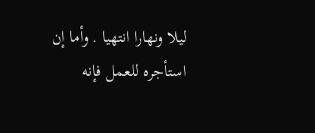ليلا ونهارا انتهيا . وأما إن استأجره للعمل فإنه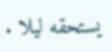يستحقه ليلا .